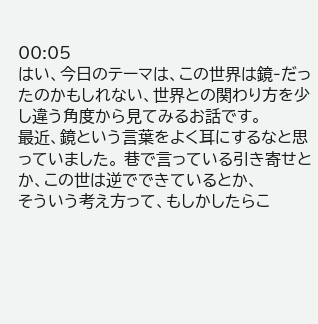00:05
はい、今日のテーマは、この世界は鏡‐だったのかもしれない、世界との関わり方を少し違う角度から見てみるお話です。
最近、鏡という言葉をよく耳にするなと思っていました。 巷で言っている引き寄せとか、この世は逆でできているとか、
そういう考え方って、もしかしたらこ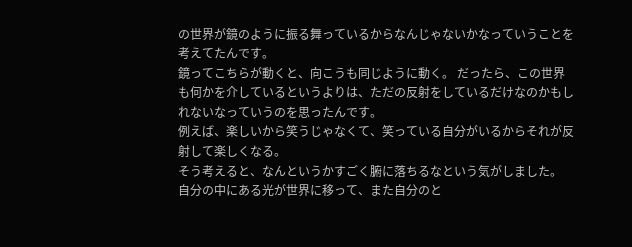の世界が鏡のように振る舞っているからなんじゃないかなっていうことを考えてたんです。
鏡ってこちらが動くと、向こうも同じように動く。 だったら、この世界も何かを介しているというよりは、ただの反射をしているだけなのかもしれないなっていうのを思ったんです。
例えば、楽しいから笑うじゃなくて、笑っている自分がいるからそれが反射して楽しくなる。
そう考えると、なんというかすごく腑に落ちるなという気がしました。 自分の中にある光が世界に移って、また自分のと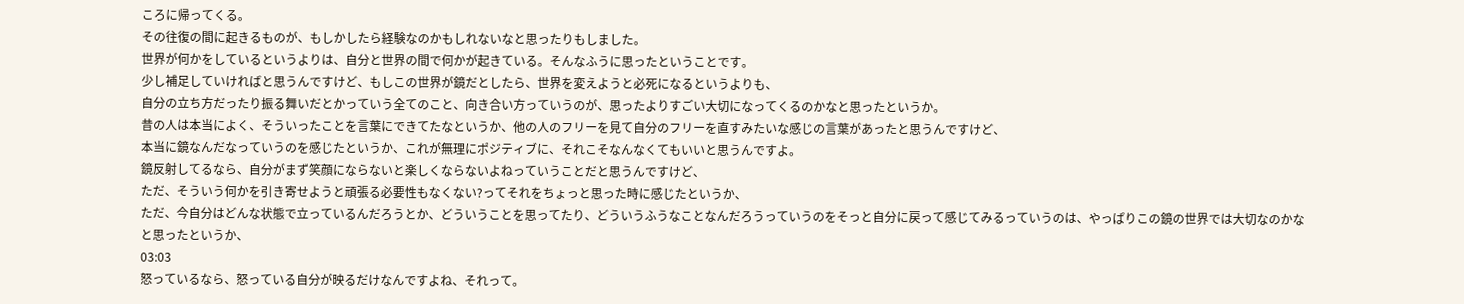ころに帰ってくる。
その往復の間に起きるものが、もしかしたら経験なのかもしれないなと思ったりもしました。
世界が何かをしているというよりは、自分と世界の間で何かが起きている。そんなふうに思ったということです。
少し補足していければと思うんですけど、もしこの世界が鏡だとしたら、世界を変えようと必死になるというよりも、
自分の立ち方だったり振る舞いだとかっていう全てのこと、向き合い方っていうのが、思ったよりすごい大切になってくるのかなと思ったというか。
昔の人は本当によく、そういったことを言葉にできてたなというか、他の人のフリーを見て自分のフリーを直すみたいな感じの言葉があったと思うんですけど、
本当に鏡なんだなっていうのを感じたというか、これが無理にポジティブに、それこそなんなくてもいいと思うんですよ。
鏡反射してるなら、自分がまず笑顔にならないと楽しくならないよねっていうことだと思うんですけど、
ただ、そういう何かを引き寄せようと頑張る必要性もなくない?ってそれをちょっと思った時に感じたというか、
ただ、今自分はどんな状態で立っているんだろうとか、どういうことを思ってたり、どういうふうなことなんだろうっていうのをそっと自分に戻って感じてみるっていうのは、やっぱりこの鏡の世界では大切なのかなと思ったというか、
03:03
怒っているなら、怒っている自分が映るだけなんですよね、それって。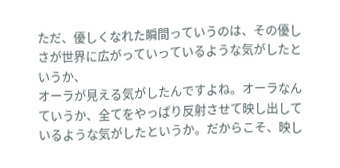ただ、優しくなれた瞬間っていうのは、その優しさが世界に広がっていっているような気がしたというか、
オーラが見える気がしたんですよね。オーラなんていうか、全てをやっぱり反射させて映し出しているような気がしたというか。だからこそ、映し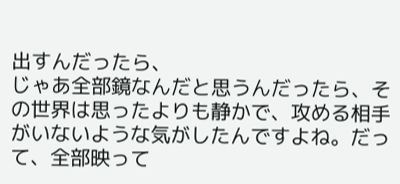出すんだったら、
じゃあ全部鏡なんだと思うんだったら、その世界は思ったよりも静かで、攻める相手がいないような気がしたんですよね。だって、全部映って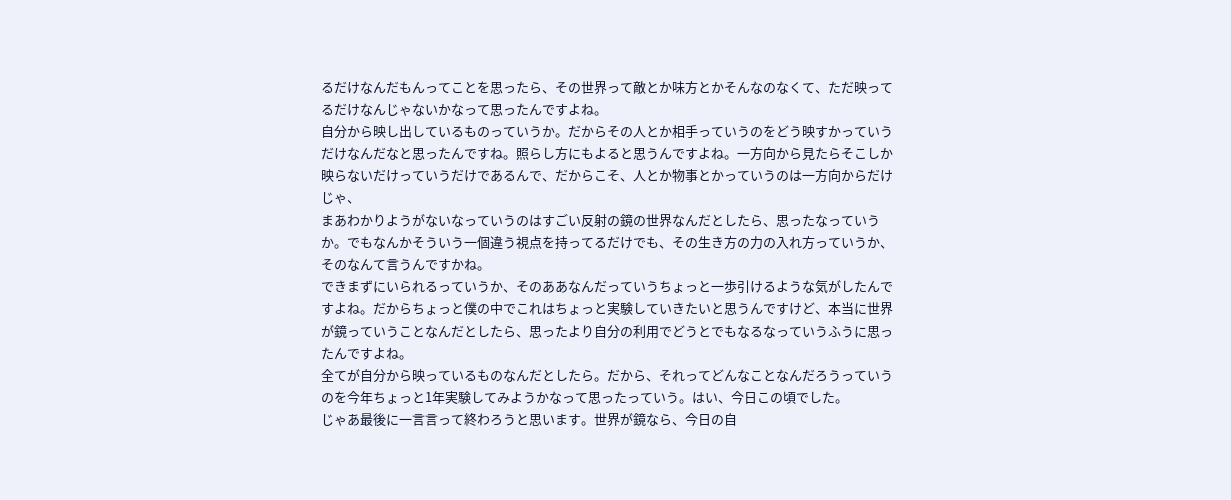るだけなんだもんってことを思ったら、その世界って敵とか味方とかそんなのなくて、ただ映ってるだけなんじゃないかなって思ったんですよね。
自分から映し出しているものっていうか。だからその人とか相手っていうのをどう映すかっていうだけなんだなと思ったんですね。照らし方にもよると思うんですよね。一方向から見たらそこしか映らないだけっていうだけであるんで、だからこそ、人とか物事とかっていうのは一方向からだけじゃ、
まあわかりようがないなっていうのはすごい反射の鏡の世界なんだとしたら、思ったなっていうか。でもなんかそういう一個違う視点を持ってるだけでも、その生き方の力の入れ方っていうか、そのなんて言うんですかね。
できまずにいられるっていうか、そのああなんだっていうちょっと一歩引けるような気がしたんですよね。だからちょっと僕の中でこれはちょっと実験していきたいと思うんですけど、本当に世界が鏡っていうことなんだとしたら、思ったより自分の利用でどうとでもなるなっていうふうに思ったんですよね。
全てが自分から映っているものなんだとしたら。だから、それってどんなことなんだろうっていうのを今年ちょっと1年実験してみようかなって思ったっていう。はい、今日この頃でした。
じゃあ最後に一言言って終わろうと思います。世界が鏡なら、今日の自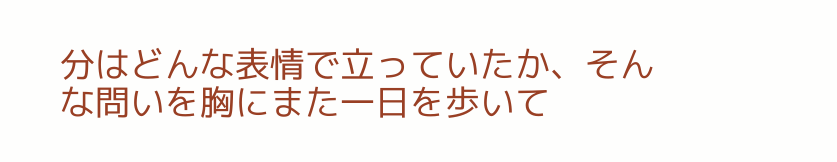分はどんな表情で立っていたか、そんな問いを胸にまた一日を歩いて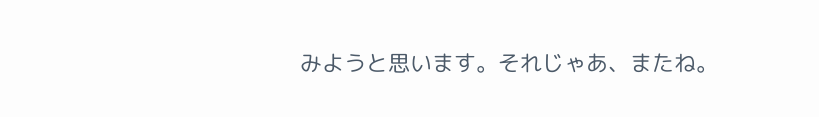みようと思います。それじゃあ、またね。